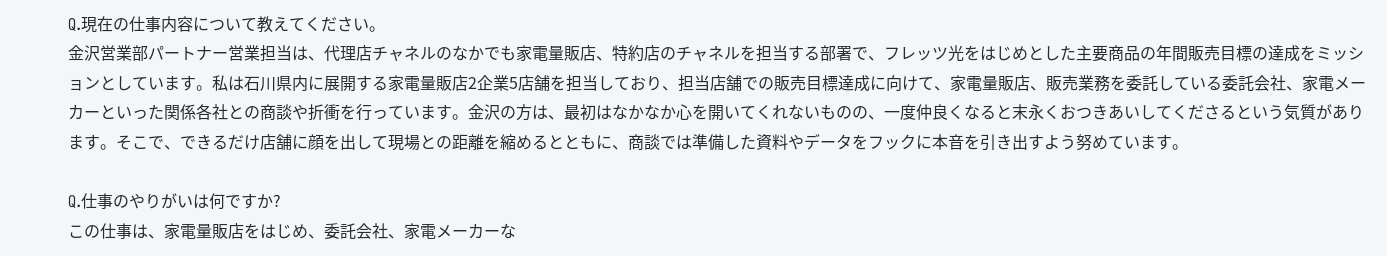Q.現在の仕事内容について教えてください。
金沢営業部パートナー営業担当は、代理店チャネルのなかでも家電量販店、特約店のチャネルを担当する部署で、フレッツ光をはじめとした主要商品の年間販売目標の達成をミッションとしています。私は石川県内に展開する家電量販店2企業5店舗を担当しており、担当店舗での販売目標達成に向けて、家電量販店、販売業務を委託している委託会社、家電メーカーといった関係各社との商談や折衝を行っています。金沢の方は、最初はなかなか心を開いてくれないものの、一度仲良くなると末永くおつきあいしてくださるという気質があります。そこで、できるだけ店舗に顔を出して現場との距離を縮めるとともに、商談では準備した資料やデータをフックに本音を引き出すよう努めています。

Q.仕事のやりがいは何ですか?
この仕事は、家電量販店をはじめ、委託会社、家電メーカーな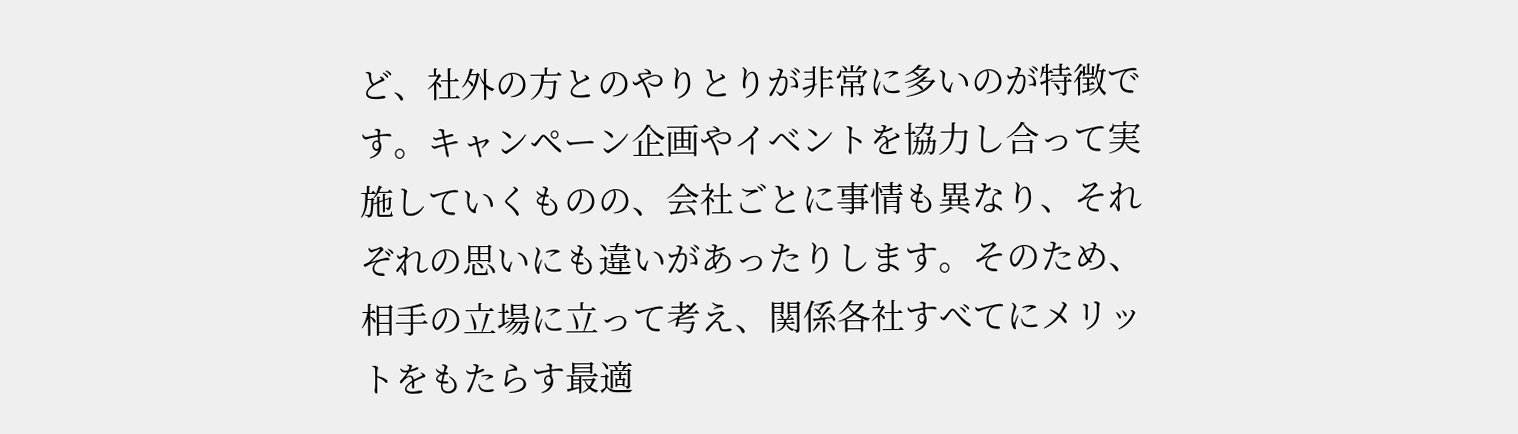ど、社外の方とのやりとりが非常に多いのが特徴です。キャンペーン企画やイベントを協力し合って実施していくものの、会社ごとに事情も異なり、それぞれの思いにも違いがあったりします。そのため、相手の立場に立って考え、関係各社すべてにメリットをもたらす最適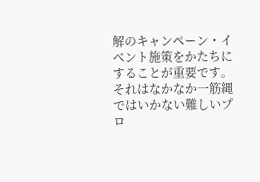解のキャンペーン・イベント施策をかたちにすることが重要です。それはなかなか一筋縄ではいかない難しいプロ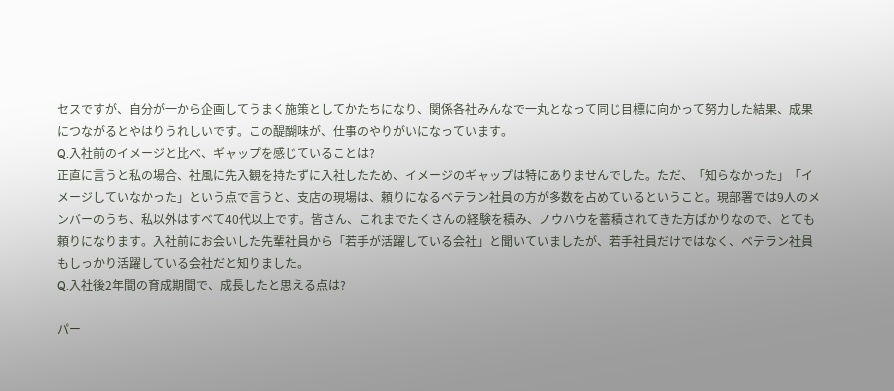セスですが、自分が一から企画してうまく施策としてかたちになり、関係各社みんなで一丸となって同じ目標に向かって努力した結果、成果につながるとやはりうれしいです。この醍醐味が、仕事のやりがいになっています。
Q.入社前のイメージと比べ、ギャップを感じていることは?
正直に言うと私の場合、社風に先入観を持たずに入社したため、イメージのギャップは特にありませんでした。ただ、「知らなかった」「イメージしていなかった」という点で言うと、支店の現場は、頼りになるベテラン社員の方が多数を占めているということ。現部署では9人のメンバーのうち、私以外はすべて40代以上です。皆さん、これまでたくさんの経験を積み、ノウハウを蓄積されてきた方ばかりなので、とても頼りになります。入社前にお会いした先輩社員から「若手が活躍している会社」と聞いていましたが、若手社員だけではなく、ベテラン社員もしっかり活躍している会社だと知りました。
Q.入社後2年間の育成期間で、成長したと思える点は?

パー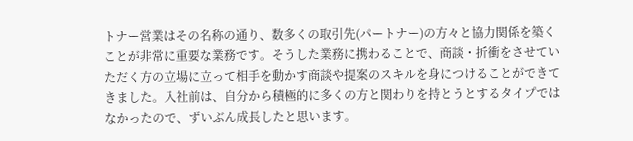トナー営業はその名称の通り、数多くの取引先(パートナー)の方々と協力関係を築くことが非常に重要な業務です。そうした業務に携わることで、商談・折衝をさせていただく方の立場に立って相手を動かす商談や提案のスキルを身につけることができてきました。入社前は、自分から積極的に多くの方と関わりを持とうとするタイプではなかったので、ずいぶん成長したと思います。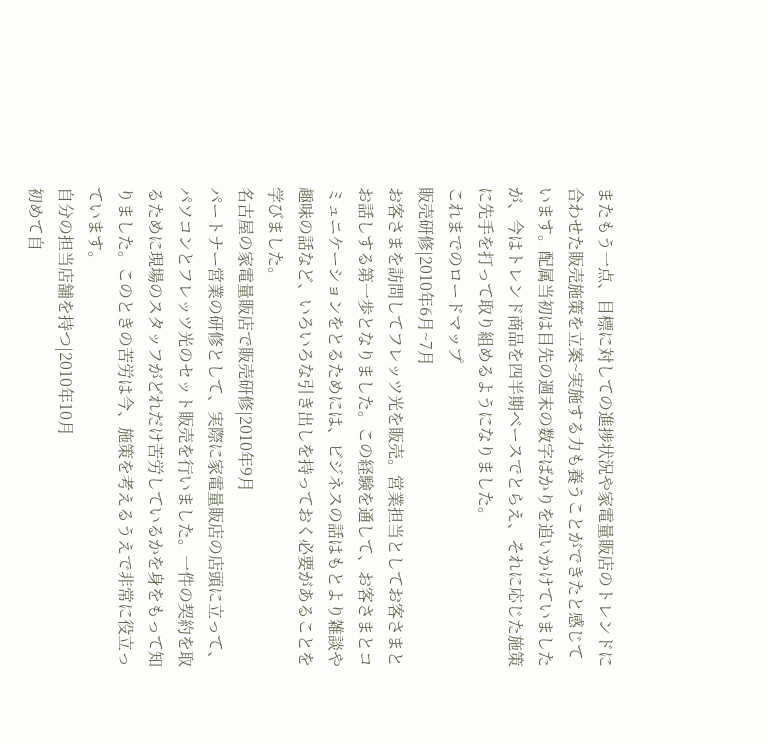またもう一点、目標に対しての進捗状況や家電量販店のトレンドに合わせた販売施策を立案~実施する力も養うことができたと感じています。配属当初は目先の週末の数字ばかりを追いかけていましたが、今はトレンド商品を四半期ベースでとらえ、それに応じた施策に先手を打って取り組めるようになりました。
これまでのロードマップ
販売研修|2010年6月~7月
お客さまを訪問してフレッツ光を販売。営業担当としてお客さまとお話しする第一歩となりました。この経験を通して、お客さまとコミュニケーションをとるためには、ビジネスの話はもとより雑談や趣味の話など、いろいろな引き出しを持っておく必要があることを学びました。
名古屋の家電量販店で販売研修|2010年9月
パートナー営業の研修として、実際に家電量販店の店頭に立って、パソコンとフレッツ光のセット販売を行いました。一件の契約を取るために現場のスタッフがどれだけ苦労しているかを身をもって知りました。このときの苦労は今、施策を考えるうえで非常に役立っています。
自分の担当店舗を持つ|2010年10月
初めて自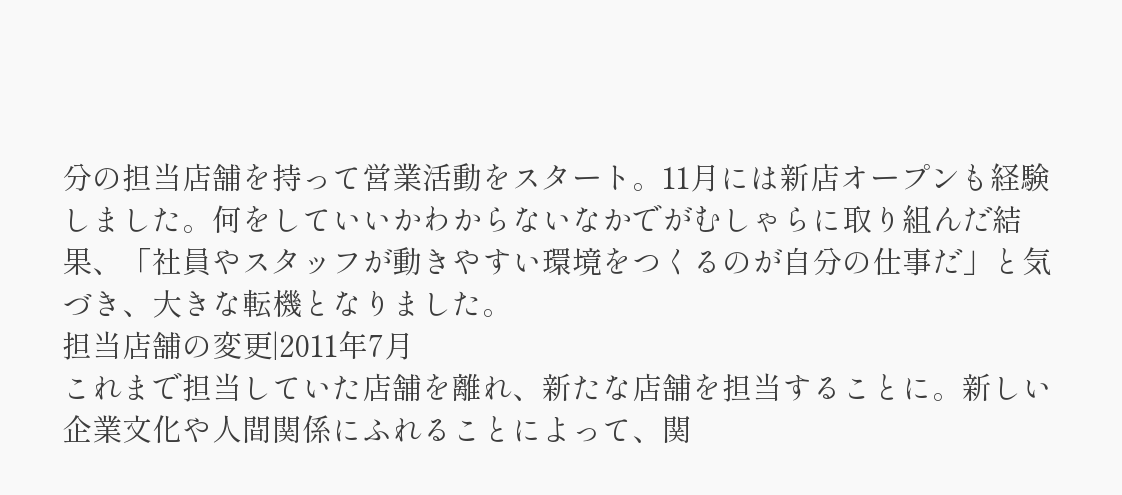分の担当店舗を持って営業活動をスタート。11月には新店オープンも経験しました。何をしていいかわからないなかでがむしゃらに取り組んだ結果、「社員やスタッフが動きやすい環境をつくるのが自分の仕事だ」と気づき、大きな転機となりました。
担当店舗の変更|2011年7月
これまで担当していた店舗を離れ、新たな店舗を担当することに。新しい企業文化や人間関係にふれることによって、関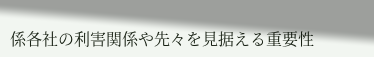係各社の利害関係や先々を見据える重要性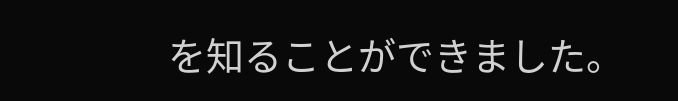を知ることができました。